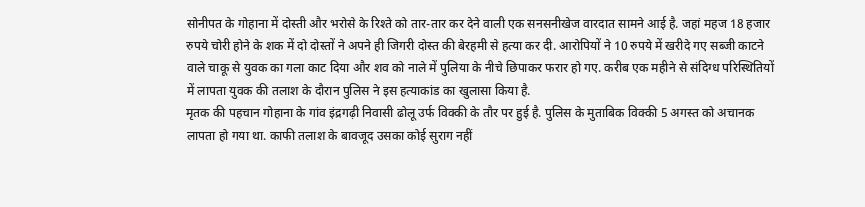सोनीपत के गोहाना में दोस्ती और भरोसे के रिश्ते को तार-तार कर देने वाली एक सनसनीखेज वारदात सामने आई है. जहां महज 18 हजार रुपये चोरी होने के शक में दो दोस्तों ने अपने ही जिगरी दोस्त की बेरहमी से हत्या कर दी. आरोपियों ने 10 रुपये में खरीदे गए सब्जी काटने वाले चाकू से युवक का गला काट दिया और शव को नाले में पुलिया के नीचे छिपाकर फरार हो गए. करीब एक महीने से संदिग्ध परिस्थितियों में लापता युवक की तलाश के दौरान पुलिस ने इस हत्याकांड का खुलासा किया है.
मृतक की पहचान गोहाना के गांव इंद्रगढ़ी निवासी ढोलू उर्फ विक्की के तौर पर हुई है. पुलिस के मुताबिक विक्की 5 अगस्त को अचानक लापता हो गया था. काफी तलाश के बावजूद उसका कोई सुराग नहीं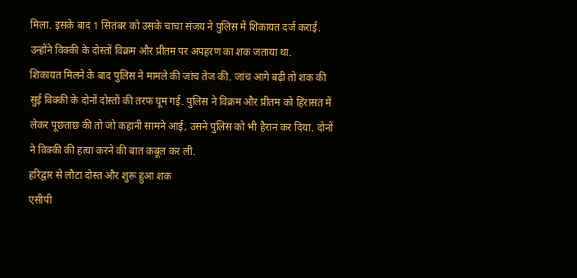मिला. इसके बाद 1 सितंबर को उसके चाचा संजय ने पुलिस में शिकायत दर्ज कराई. उन्होंने विक्की के दोस्तों विक्रम और प्रीतम पर अपहरण का शक जताया था.
शिकायत मिलने के बाद पुलिस ने मामले की जांच तेज की. जांच आगे बढ़ी तो शक की सुई विक्की के दोनों दोस्तों की तरफ घूम गई. पुलिस ने विक्रम और प्रीतम को हिरासत में लेकर पूछताछ की तो जो कहानी सामने आई, उसने पुलिस को भी हैरान कर दिया. दोनों ने विक्की की हत्या करने की बात कबूल कर ली.
हरिद्वार से लौटा दोस्त और शुरू हुआ शक
एसीपी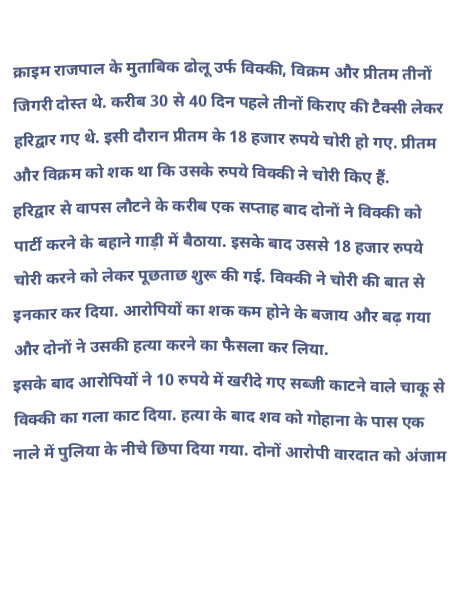क्राइम राजपाल के मुताबिक ढोलू उर्फ विक्की, विक्रम और प्रीतम तीनों जिगरी दोस्त थे. करीब 30 से 40 दिन पहले तीनों किराए की टैक्सी लेकर हरिद्वार गए थे. इसी दौरान प्रीतम के 18 हजार रुपये चोरी हो गए. प्रीतम और विक्रम को शक था कि उसके रुपये विक्की ने चोरी किए हैं.
हरिद्वार से वापस लौटने के करीब एक सप्ताह बाद दोनों ने विक्की को पार्टी करने के बहाने गाड़ी में बैठाया. इसके बाद उससे 18 हजार रुपये चोरी करने को लेकर पूछताछ शुरू की गई. विक्की ने चोरी की बात से इनकार कर दिया. आरोपियों का शक कम होने के बजाय और बढ़ गया और दोनों ने उसकी हत्या करने का फैसला कर लिया.
इसके बाद आरोपियों ने 10 रुपये में खरीदे गए सब्जी काटने वाले चाकू से विक्की का गला काट दिया. हत्या के बाद शव को गोहाना के पास एक नाले में पुलिया के नीचे छिपा दिया गया. दोनों आरोपी वारदात को अंजाम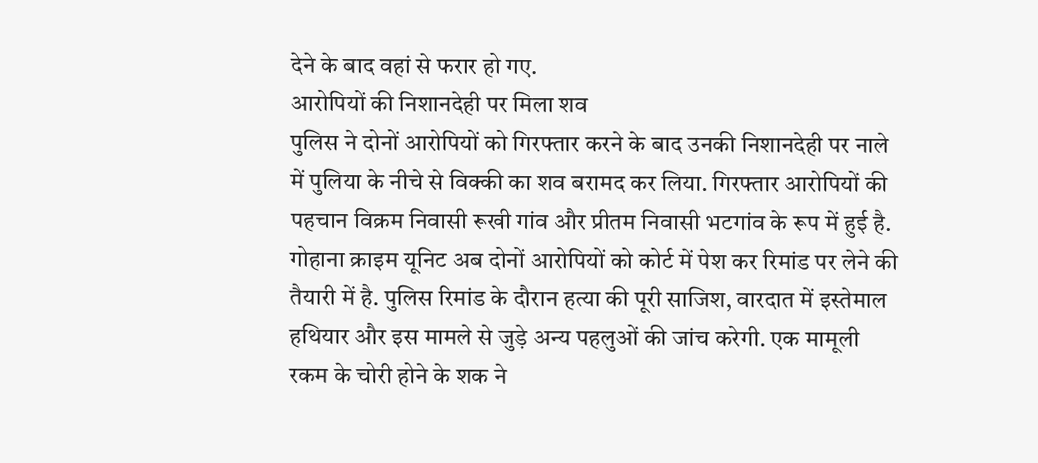देने के बाद वहां से फरार हो गए.
आरोपियों की निशानदेही पर मिला शव
पुलिस ने दोनों आरोपियों को गिरफ्तार करने के बाद उनकी निशानदेही पर नाले में पुलिया के नीचे से विक्की का शव बरामद कर लिया. गिरफ्तार आरोपियों की पहचान विक्रम निवासी रूखी गांव और प्रीतम निवासी भटगांव के रूप में हुई है.
गोहाना क्राइम यूनिट अब दोनों आरोपियों को कोर्ट में पेश कर रिमांड पर लेने की तैयारी में है. पुलिस रिमांड के दौरान हत्या की पूरी साजिश, वारदात में इस्तेमाल हथियार और इस मामले से जुड़े अन्य पहलुओं की जांच करेगी. एक मामूली रकम के चोरी होने के शक ने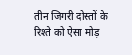तीन जिगरी दोस्तों के रिश्ते को ऐसा मोड़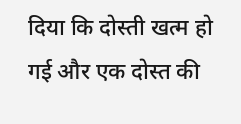दिया कि दोस्ती खत्म हो गई और एक दोस्त की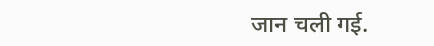जान चली गई.